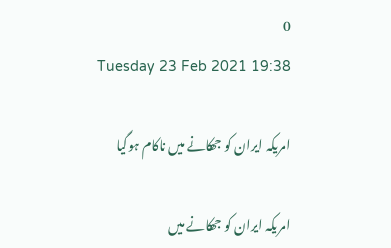0
Tuesday 23 Feb 2021 19:38

امریکہ ایران کو جھکانے میں ناکام ہوگیا

امریکہ ایران کو جھکانے میں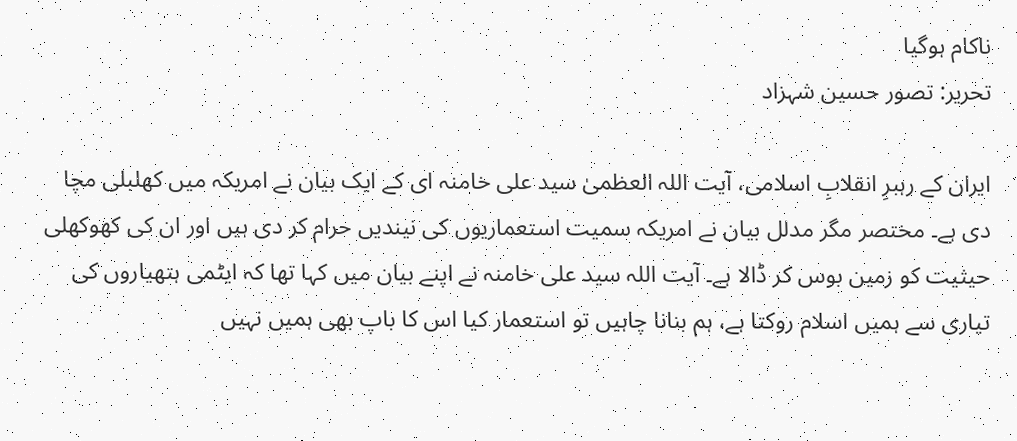ناکام ہوگیا
تحریر: تصور حسین شہزاد

ایران کے رہبرِ انقلابِ اسلامی، آیت اللہ العظمیٰ سید علی خامنہ ای کے ایک بیان نے امریکہ میں کھلبلی مچا دی ہے۔ مختصر مگر مدلل بیان نے امریکہ سمیت استعماریوں کی نیندیں حرام کر دی ہیں اور ان کی کھوکھلی حیثیت کو زمین بوس کر ڈالا ہے۔ آیت اللہ سید علی خامنہ نے اپنے بیان میں کہا تھا کہ ایٹمی ہتھیاروں کی تیاری سے ہمیں اسلام روکتا ہے، ہم بنانا چاہیں تو استعمار کیا اس کا باپ بھی ہمیں نہیں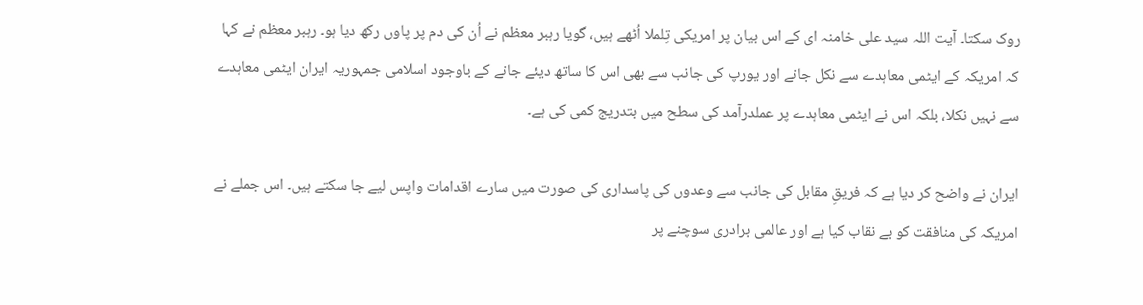روک سکتا۔ آیت اللہ سید علی خامنہ ای کے اس بیان پر امریکی تِلملا اُٹھے ہیں، گویا رہبر معظم نے اُن کی دم پر پاوں رکھ دیا ہو۔ رہبر معظم نے کہا کہ امریکہ کے ایٹمی معاہدے سے نکل جانے اور یورپ کی جانب سے بھی اس کا ساتھ دیئے جانے کے باوجود اسلامی جمہوریہ ایران ایٹمی معاہدے سے نہیں نکلا، بلکہ اس نے ایٹمی معاہدے پر عملدرآمد کی سطح میں بتدریج کمی کی ہے۔

ایران نے واضح کر دیا ہے کہ فریقِ مقابل کی جانب سے وعدوں کی پاسداری کی صورت میں سارے اقدامات واپس لیے جا سکتے ہیں۔ اس جملے نے امریکہ کی منافقت کو بے نقاب کیا ہے اور عالمی برادری سوچنے پر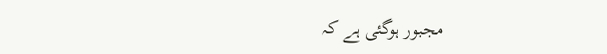مجبور ہوگئی ہے کہ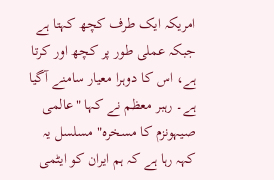امریکہ ایک طرف کچھ کہتا ہے جبکہ عملی طور پر کچھ اور کرتا ہے، اس کا دوہرا معیار سامنے آگیا ہے۔ رہبر معظم نے کہا "عالمی صیہونزم کا مسخرہ" مسلسل یہ کہہ رہا ہے کہ ہم ایران کو ایٹمی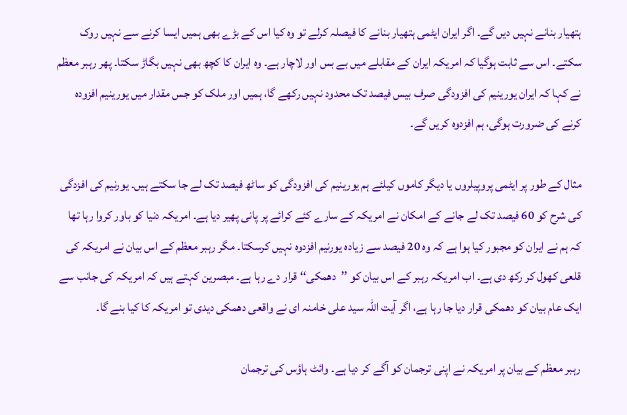ہتھیار بنانے نہیں دیں گے۔ اگر ایران ایٹمی ہتھیار بنانے کا فیصلہ کرلے تو وہ کیا اس کے بڑے بھی ہمیں ایسا کرنے سے نہیں روک سکتے۔ اس سے ثابت ہوگیا کہ امریکہ ایران کے مقابلے میں بے بس اور لاچار ہے۔ وہ ایران کا کچھ بھی نہیں بگاڑ سکتا۔ پھر رہبر معظم نے کہا کہ ایران یورینیم کی افزودگی صرف بیس فیصد تک محدود نہیں رکھے گا، ہمیں اور ملک کو جس مقدار میں یورینیم افزودہ کرنے کی ضرورت ہوگی، ہم افزدوہ کریں گے۔

مثال کے طور پر ایٹمی پروپیلروں یا دیگر کاموں کیلئے ہم یورینیم کی افزودگی کو ساٹھ فیصد تک لے جا سکتے ہیں۔ یورنیم کی افزدگی کی شرح کو 60 فیصد تک لے جانے کے امکان نے امریکہ کے سارے کئے کرائے پر پانی پھیر دیا ہے۔ امریکہ دنیا کو باور کروا رہا تھا کہ ہم نے ایران کو مجبور کیا ہوا ہے کہ وہ 20 فیصد سے زیادہ یورنیم افزدوہ نہیں کرسکتا۔ مگر رہبر معظم کے اس بیان نے امریکہ کی قلعی کھول کر رکھ دی ہے۔ اب امریکہ رہبر کے اس بیان کو ’’دھمکی‘‘ قرار دے رہا ہے۔ مبصرین کہتے ہیں کہ امریکہ کی جانب سے ایک عام بیان کو دھمکی قرار دیا جا رہا ہے، اگر آیت اللہ سید علی خامنہ ای نے واقعی دھمکی دیدی تو امریکہ کا کیا بنے گا۔

رہبر معظم کے بیان پر امریکہ نے اپنی ترجمان کو آگے کر دیا ہے۔ وائٹ ہاؤس کی ترجمان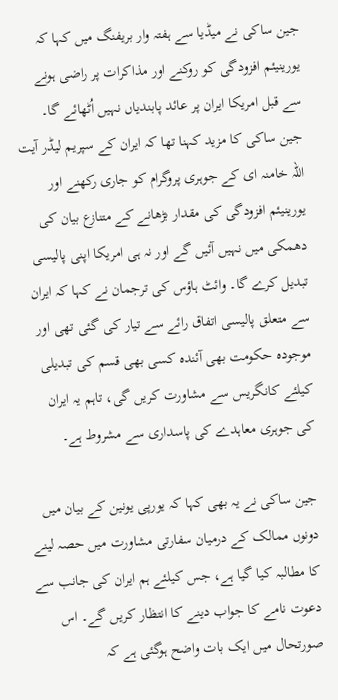جین ساکی نے میڈیا سے ہفتہ وار بریفنگ میں کہا کہ یورینیئم افزودگی کو روکنے اور مذاکرات پر راضی ہونے سے قبل امریکا ایران پر عائد پابندیاں نہیں اُٹھائے گا۔ جین ساکی کا مزید کہنا تھا کہ ایران کے سپریم لیڈر آیت اللہ خامنہ ای کے جوہری پروگرام کو جاری رکھنے اور یورینیئم افزودگی کی مقدار بڑھانے کے متنازع بیان کی دھمکی میں نہیں آئیں گے اور نہ ہی امریکا اپنی پالیسی تبدیل کرے گا۔ وائٹ ہاؤس کی ترجمان نے کہا کہ ایران سے متعلق پالیسی اتفاق رائے سے تیار کی گئی تھی اور موجودہ حکومت بھی آئندہ کسی بھی قسم کی تبدیلی کیلئے کانگریس سے مشاورت کریں گی، تاہم یہ ایران کی جوہری معاہدے کی پاسداری سے مشروط ہے۔

جین ساکی نے یہ بھی کہا کہ یورپی یونین کے بیان میں دونوں ممالک کے درمیان سفارتی مشاورت میں حصہ لینے کا مطالبہ کیا گیا ہے، جس کیلئے ہم ایران کی جانب سے دعوت نامے کا جواب دینے کا انتظار کریں گے۔ اس صورتحال میں ایک بات واضح ہوگئی ہے کہ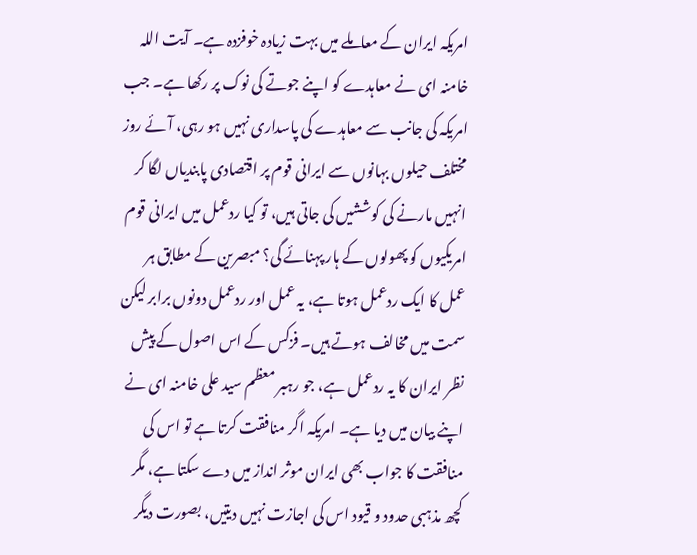امریکہ ایران کے معاملے میں بہت زیادہ خوفزدہ ہے۔ آیت اللہ خامنہ ای نے معاہدے کو اپنے جوتے کی نوک پر رکھا ہے۔ جب امریکہ کی جانب سے معاہدے کی پاسداری نہیں ہو رہی، آئے روز مختلف حیلوں بہانوں سے ایرانی قوم پر اقتصادی پابندیاں لگا کر انہیں مارنے کی کوششیں کی جاتی ہیں، تو کیا ردعمل میں ایرانی قوم امریکیوں کو پھولوں کے ہار پہنائے گی؟ مبصرین کے مطابق ہر عمل کا ایک ردعمل ہوتا ہے، یہ عمل اور ردعمل دونوں برابر لیکن سمت میں مخالف ہوتے ہیں۔ فزکس کے اس اصول کے پیش نظر ایران کا یہ ردعمل ہے، جو رہبر معظم سید علی خامنہ ای نے اپنے بیان میں دیا ہے۔ امریکہ اگر منافقت کرتا ہے تو اس کی منافقت کا جواب بھی ایران موثر انداز میں دے سکتا ہے، مگر کچھ مذہبی حدود و قیود اس کی اجازت نہیں دیتیں، بصورت دیگر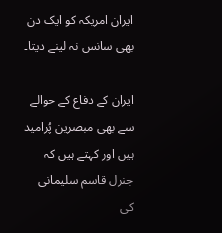ایران امریکہ کو ایک دن بھی سانس نہ لینے دیتا۔

ایران کے دفاع کے حوالے سے بھی مبصرین پُرامید ہیں اور کہتے ہیں کہ جنرل قاسم سلیمانی کی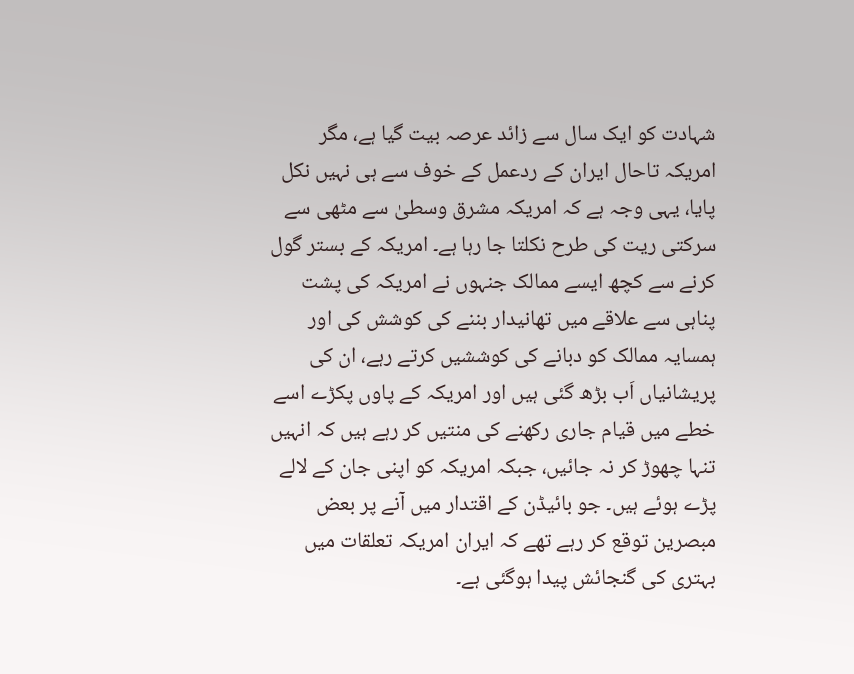شہادت کو ایک سال سے زائد عرصہ بیت گیا ہے، مگر امریکہ تاحال ایران کے ردعمل کے خوف سے ہی نہیں نکل پایا، یہی وجہ ہے کہ امریکہ مشرق وسطیٰ سے مٹھی سے سرکتی ریت کی طرح نکلتا جا رہا ہے۔ امریکہ کے بستر گول کرنے سے کچھ ایسے ممالک جنہوں نے امریکہ کی پشت پناہی سے علاقے میں تھانیدار بننے کی کوشش کی اور ہمسایہ ممالک کو دبانے کی کوششیں کرتے رہے، ان کی پریشانیاں اَب بڑھ گئی ہیں اور امریکہ کے پاوں پکڑے اسے خطے میں قیام جاری رکھنے کی منتیں کر رہے ہیں کہ انہیں تنہا چھوڑ کر نہ جائیں، جبکہ امریکہ کو اپنی جان کے لالے پڑے ہوئے ہیں۔ جو بائیڈن کے اقتدار میں آنے پر بعض مبصرین توقع کر رہے تھے کہ ایران امریکہ تعلقات میں بہتری کی گنجائش پیدا ہوگئی ہے۔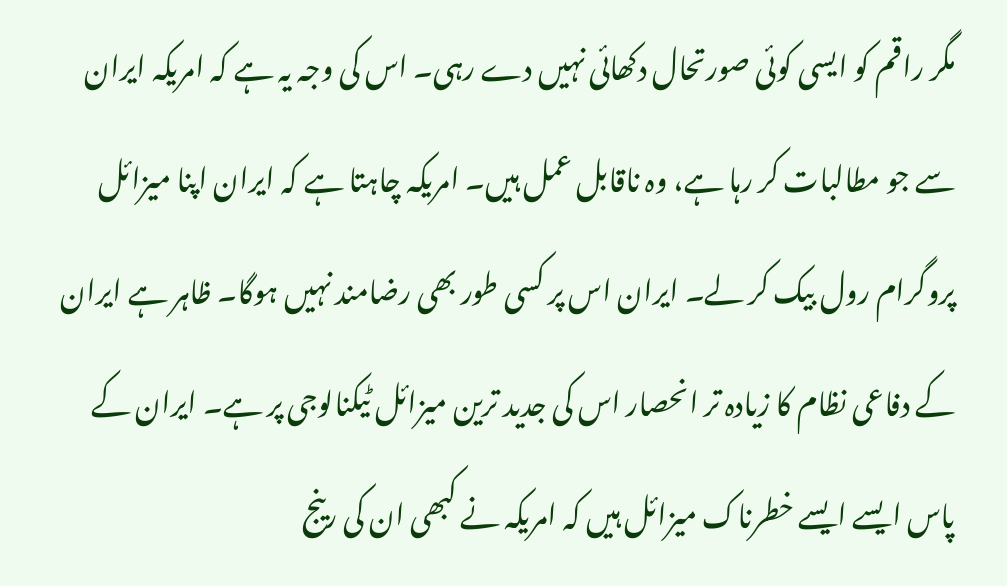مگر راقم کو ایسی کوئی صورتحال دکھائی نہیں دے رہی۔ اس کی وجہ یہ ہے کہ امریکہ ایران سے جو مطالبات کر رہا ہے، وہ ناقابل عمل ہیں۔ امریکہ چاہتا ہے کہ ایران اپنا میزائل پروگرام رول بیک کر لے۔ ایران اس پر کسی طور بھی رضامند نہیں ہوگا۔ ظاہر ہے ایران کے دفاعی نظام کا زیادہ تر انحصار اس کی جدید ترین میزائل ٹیکنالوجی پر ہے۔ ایران کے پاس ایسے ایسے خطرناک میزائل ہیں کہ امریکہ نے کبھی ان کی رینج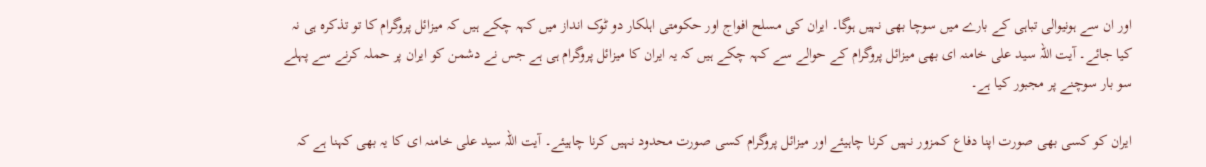اور ان سے ہونیوالی تباہی کے بارے میں سوچا بھی نہیں ہوگا۔ ایران کی مسلح افواج اور حکومتی اہلکار دو ٹوک انداز میں کہہ چکے ہیں کہ میزائل پروگرام کا تو تذکرہ ہی نہ کیا جائے۔ آیت اللہ سید علی خامنہ ای بھی میزائل پروگرام کے حوالے سے کہہ چکے ہیں کہ یہ ایران کا میزائل پروگرام ہی ہے جس نے دشمن کو ایران پر حملہ کرنے سے پہلے سو بار سوچنے پر مجبور کیا ہے۔

ایران کو کسی بھی صورت اپنا دفاع کمزور نہیں کرنا چاہیئے اور میزائل پروگرام کسی صورت محدود نہیں کرنا چاہیئے۔ آیت اللہ سید علی خامنہ ای کا یہ بھی کہنا ہے کہ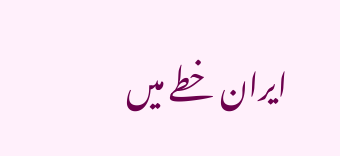ایران خطے میں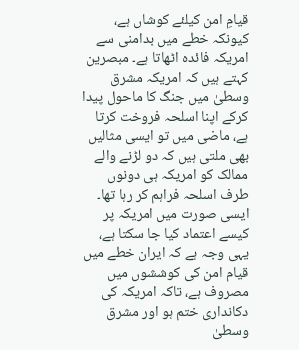قیامِ امن کیلئے کوشاں ہے، کیونکہ خطے میں بدامنی سے امریکہ فائدہ اٹھاتا ہے۔ مبصرین کہتے ہیں کہ امریکہ مشرق وسطیٰ میں جنگ کا ماحول پیدا کرکے اپنا اسلحہ فروخت کرتا ہے، ماضی میں تو ایسی مثالیں بھی ملتی ہیں کہ دو لڑنے والے ممالک کو امریکہ ہی دونوں طرف اسلحہ فراہم کر رہا تھا۔ ایسی صورت میں امریکہ پر کیسے اعتماد کیا جا سکتا ہے، یہی وجہ ہے کہ ایران خطے میں قیام امن کی کوششوں میں مصروف ہے، تاکہ امریکہ کی دکانداری ختم ہو اور مشرق وسطیٰ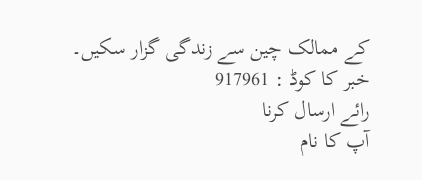کے ممالک چین سے زندگی گزار سکیں۔
خبر کا کوڈ : 917961
رائے ارسال کرنا
آپ کا نام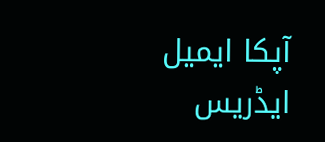آپکا ایمیل ایڈریس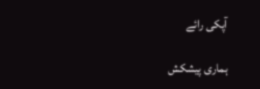آپکی رائے

ہماری پیشکش